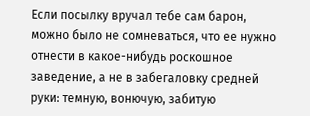Если посылку вручал тебе сам барон, можно было не сомневаться, что ее нужно отнести в какое-нибудь роскошное заведение, а не в забегаловку средней руки: темную, вонючую, забитую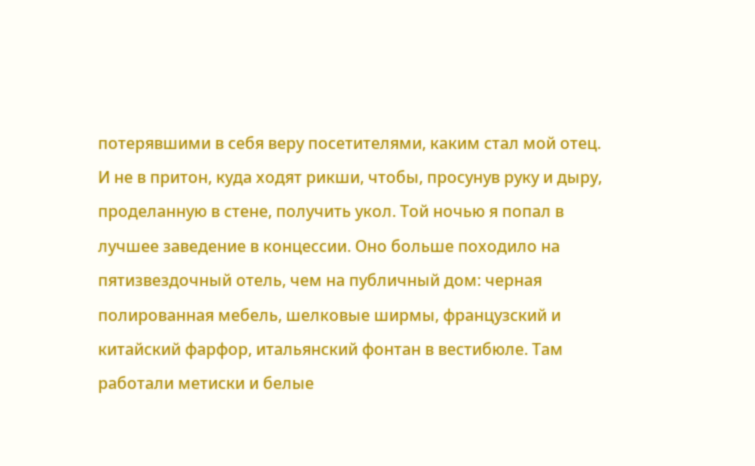потерявшими в себя веру посетителями, каким стал мой отец. И не в притон, куда ходят рикши, чтобы, просунув руку и дыру, проделанную в стене, получить укол. Той ночью я попал в лучшее заведение в концессии. Оно больше походило на пятизвездочный отель, чем на публичный дом: черная полированная мебель, шелковые ширмы, французский и китайский фарфор, итальянский фонтан в вестибюле. Там работали метиски и белые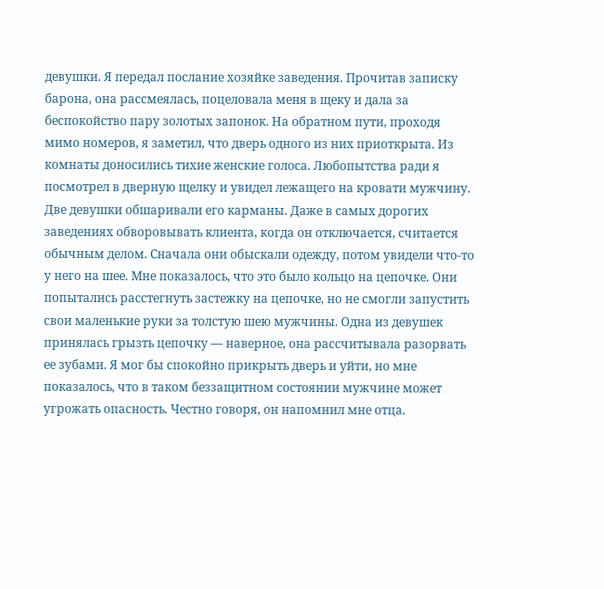девушки. Я передал послание хозяйке заведения. Прочитав записку барона, она рассмеялась, поцеловала меня в щеку и дала за беспокойство пару золотых запонок. На обратном пути, проходя мимо номеров, я заметил, что дверь одного из них приоткрыта. Из комнаты доносились тихие женские голоса. Любопытства ради я посмотрел в дверную щелку и увидел лежащего на кровати мужчину. Две девушки обшаривали его карманы. Даже в самых дорогих заведениях обворовывать клиента, когда он отключается, считается обычным делом. Сначала они обыскали одежду, потом увидели что-то у него на шее. Мне показалось, что это было кольцо на цепочке. Они попытались расстегнуть застежку на цепочке, но не смогли запустить свои маленькие руки за толстую шею мужчины. Одна из девушек принялась грызть цепочку — наверное, она рассчитывала разорвать ее зубами. Я мог бы спокойно прикрыть дверь и уйти, но мне показалось, что в таком беззащитном состоянии мужчине может угрожать опасность. Честно говоря, он напомнил мне отца.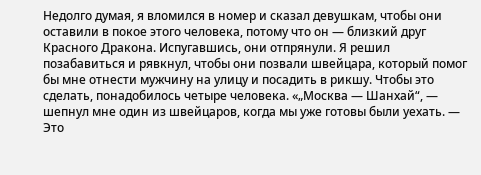Недолго думая, я вломился в номер и сказал девушкам, чтобы они оставили в покое этого человека, потому что он — близкий друг Красного Дракона. Испугавшись, они отпрянули. Я решил позабавиться и рявкнул, чтобы они позвали швейцара, который помог бы мне отнести мужчину на улицу и посадить в рикшу. Чтобы это сделать, понадобилось четыре человека. «„Москва — Шанхай“, — шепнул мне один из швейцаров, когда мы уже готовы были уехать. — Это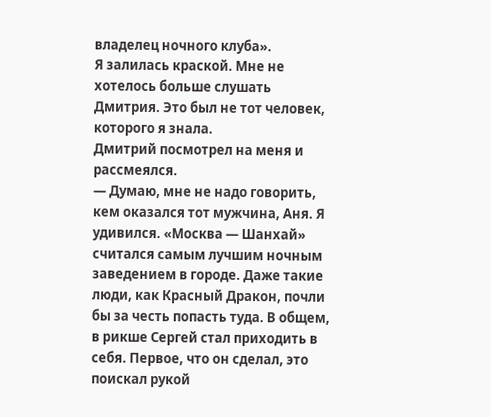владелец ночного клуба».
Я залилась краской. Мне не хотелось больше слушать Дмитрия. Это был не тот человек, которого я знала.
Дмитрий посмотрел на меня и рассмеялся.
— Думаю, мне не надо говорить, кем оказался тот мужчина, Аня. Я удивился. «Москва — Шанхай» считался самым лучшим ночным заведением в городе. Даже такие люди, как Красный Дракон, почли бы за честь попасть туда. В общем, в рикше Сергей стал приходить в себя. Первое, что он сделал, это поискал рукой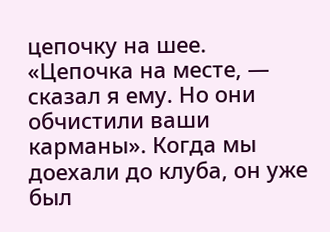цепочку на шее. «Цепочка на месте, — сказал я ему. Но они обчистили ваши карманы». Когда мы доехали до клуба, он уже был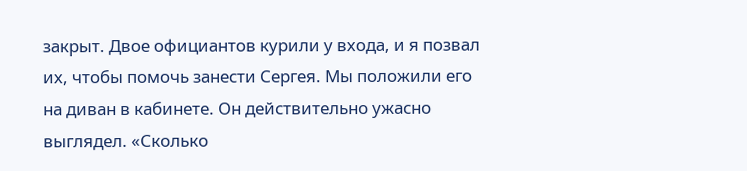закрыт. Двое официантов курили у входа, и я позвал их, чтобы помочь занести Сергея. Мы положили его на диван в кабинете. Он действительно ужасно выглядел. «Сколько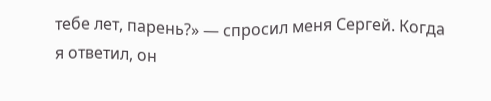тебе лет, парень?» — спросил меня Сергей. Когда я ответил, он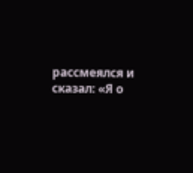рассмеялся и сказал: «Я о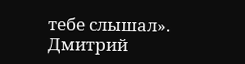тебе слышал».
Дмитрий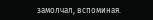замолчал, вспоминая.